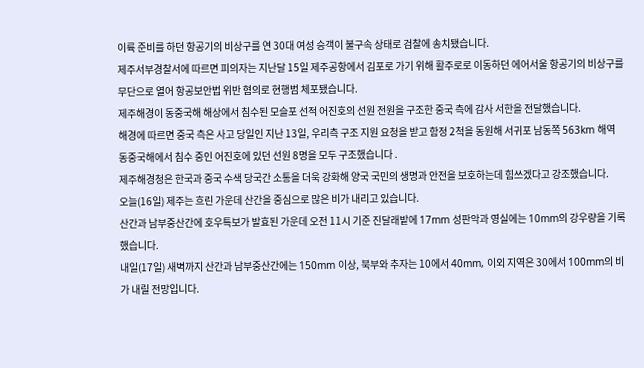이륙 준비를 하던 항공기의 비상구를 연 30대 여성 승객이 불구속 상태로 검찰에 송치됐습니다.
제주서부경찰서에 따르면 피의자는 지난달 15일 제주공항에서 김포로 가기 위해 활주로로 이동하던 에어서울 항공기의 비상구를 무단으로 열어 항공보안법 위반 혐의로 현행범 체포됐습니다.
제주해경이 동중국해 해상에서 침수된 모슬포 선적 어진호의 선원 전원을 구조한 중국 측에 감사 서한을 전달했습니다.
해경에 따르면 중국 측은 사고 당일인 지난 13일, 우리측 구조 지원 요청을 받고 함정 2척을 동원해 서귀포 남동쪽 563km 해역 동중국해에서 침수 중인 어진호에 있던 선원 8명을 모두 구조했습니다 .
제주해경청은 한국과 중국 수색 당국간 소통을 더욱 강화해 양국 국민의 생명과 안전을 보호하는데 힘쓰겠다고 강조했습니다.
오늘(16일) 제주는 흐린 가운데 산간을 중심으로 많은 비가 내리고 있습니다.
산간과 남부중산간에 호우특보가 발효된 가운데 오전 11시 기준 진달래밭에 17mm 성판악과 영실에는 10mm의 강우량을 기록했습니다.
내일(17일) 새벽까지 산간과 남부중산간에는 150mm 이상, 북부와 추자는 10에서 40mm, 이외 지역은 30에서 100mm의 비가 내릴 전망입니다.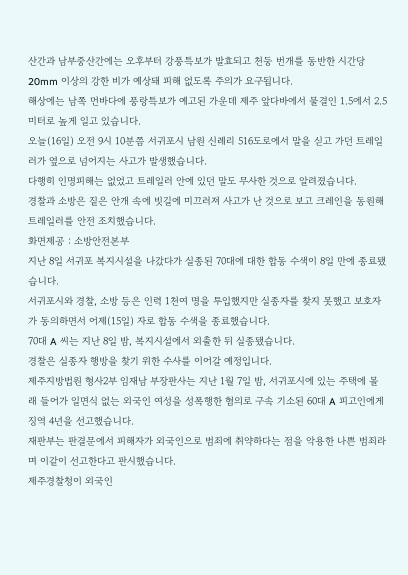산간과 남부중산간에는 오후부터 강풍특보가 발효되고 천둥 번개를 동반한 시간당 20mm 이상의 강한 비가 예상돼 피해 없도록 주의가 요구됩니다.
해상에는 남쪽 먼바다에 풍랑특보가 예고된 가운데 제주 앞다바에서 물결인 1.5에서 2.5미터로 높게 일고 있습니다.
오늘(16일) 오전 9시 10분쯤 서귀포시 남원 신례리 516도로에서 말을 싣고 가던 트레일러가 옆으로 넘어지는 사고가 발생했습니다.
다행히 인명피해는 없었고 트레일러 안에 있던 말도 무사한 것으로 알려졌습니다.
경찰과 소방은 짙은 안개 속에 빗길에 미끄러져 사고가 난 것으로 보고 크레인을 동원해 트레일러를 안전 조치했습니다.
화면제공 : 소방안전본부
지난 8일 서귀포 복지시설을 나갔다가 실종된 70대에 대한 합동 수색이 8일 만에 종료됐습니다.
서귀포시와 경찰, 소방 등은 인력 1천여 명을 투입했지만 실종자를 찾지 못했고 보호자가 동의하면서 어제(15일) 자로 합동 수색을 종료했습니다.
70대 A 씨는 지난 8일 밤, 복지시설에서 외출한 뒤 실종됐습니다.
경찰은 실종자 행방을 찾기 위한 수사를 이어갈 예정입니다.
제주지방법원 형사2부 임재남 부장판사는 지난 1월 7일 밤, 서귀포시에 있는 주택에 몰래 들어가 일면식 없는 외국인 여성을 성폭행한 혐의로 구속 기소된 60대 A 피고인에게 징역 4년을 선고했습니다.
재판부는 판결문에서 피해자가 외국인으로 범죄에 취약하다는 점을 악용한 나쁜 범죄라며 이같이 선고한다고 판시했습니다.
제주경찰청이 외국인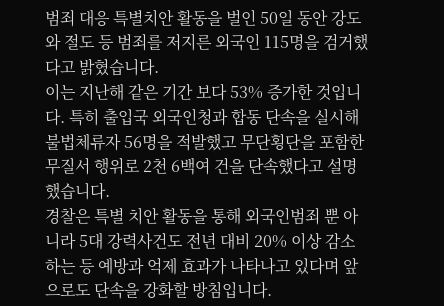범죄 대응 특별치안 활동을 벌인 50일 동안 강도와 절도 등 범죄를 저지른 외국인 115명을 검거했다고 밝혔습니다.
이는 지난해 같은 기간 보다 53% 증가한 것입니다. 특히 출입국 외국인청과 합동 단속을 실시해 불법체류자 56명을 적발했고 무단횡단을 포함한 무질서 행위로 2천 6백여 건을 단속했다고 설명했습니다.
경찰은 특별 치안 활동을 통해 외국인범죄 뿐 아니라 5대 강력사건도 전년 대비 20% 이상 감소하는 등 예방과 억제 효과가 나타나고 있다며 앞으로도 단속을 강화할 방침입니다.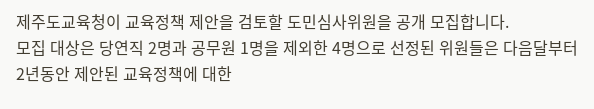제주도교육청이 교육정책 제안을 검토할 도민심사위원을 공개 모집합니다.
모집 대상은 당연직 2명과 공무원 1명을 제외한 4명으로 선정된 위원들은 다음달부터 2년동안 제안된 교육정책에 대한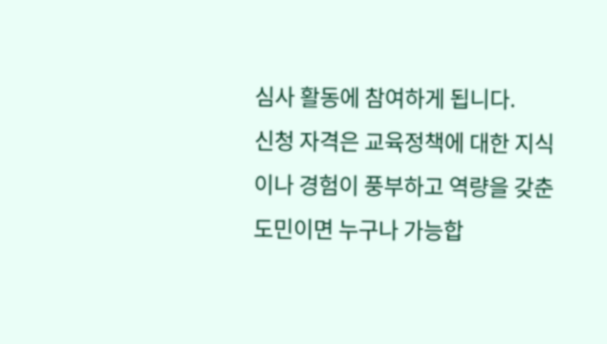심사 활동에 참여하게 됩니다.
신청 자격은 교육정책에 대한 지식이나 경험이 풍부하고 역량을 갖춘 도민이면 누구나 가능합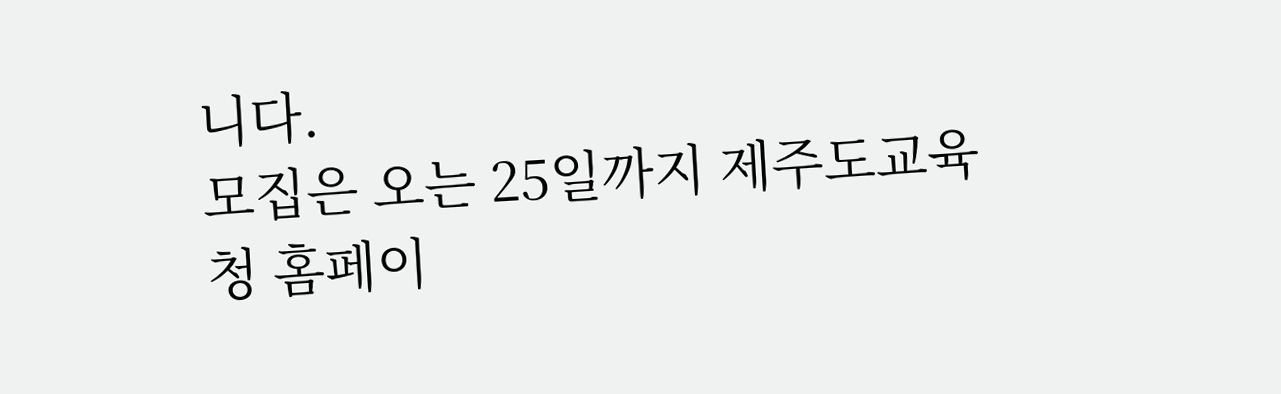니다.
모집은 오는 25일까지 제주도교육청 홈페이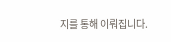지를 통해 이뤄집니다.